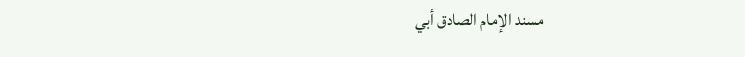مسند الإمام الصادق أبي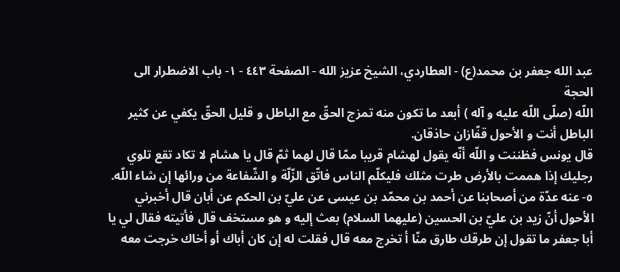عبد الله جعفر بن محمد(ع) - العطاردي، الشيخ عزيز الله - الصفحة ٤٤٣ - ١- باب الاضطرار الى الحجة
اللّه (صلّى اللّه عليه و آله ) أبعد ما تكون منه تمزج الحقّ مع الباطل و قليل الحقّ يكفي عن كثير الباطل أنت و الأحول قفّازان حاذقان.
قال يونس فظننت و اللّه أنّه يقول لهشام قريبا ممّا قال لهما ثمّ قال يا هشام لا تكاد تقع تلوي رجليك إذا هممت بالأرض طرت مثلك فليكلّم الناس فاتّق الزّلّة و الشّفاعة من ورائها إن شاء اللّه.
٥- عنه عدّة من أصحابنا عن أحمد بن محمّد بن عيسى عن عليّ بن الحكم عن أبان قال أخبرني الأحول أنّ زيد بن عليّ بن الحسين (عليهما السلام) بعث إليه و هو مستخف قال فأتيته فقال لي يا أبا جعفر ما تقول إن طرقك طارق منّا أ تخرج معه قال فقلت له إن كان أباك أو أخاك خرجت معه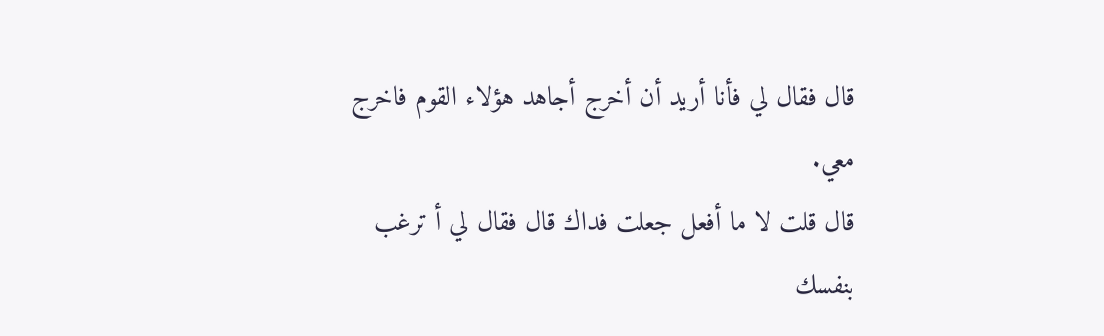قال فقال لي فأنا أريد أن أخرج أجاهد هؤلاء القوم فاخرج معي.
قال قلت لا ما أفعل جعلت فداك قال فقال لي أ ترغب بنفسك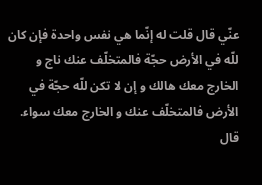عنّي قال قلت له إنّما هي نفس واحدة فإن كان للّه في الأرض حجّة فالمتخلّف عنك ناج و الخارج معك هالك و إن لا تكن للّه حجّة في الأرض فالمتخلّف عنك و الخارج معك سواء.
قال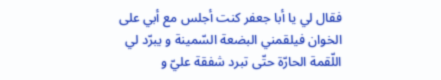فقال لي يا أبا جعفر كنت أجلس مع أبي على الخوان فيلقمني البضعة السّمينة و يبرّد لي اللّقمة الحارّة حتّى تبرد شفقة عليّ و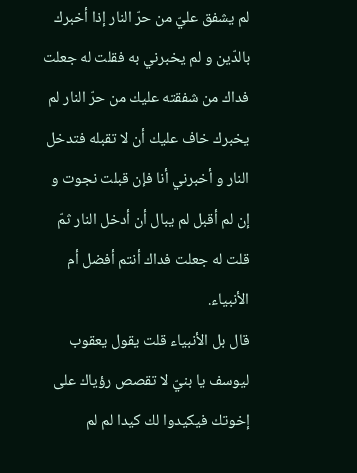لم يشفق عليّ من حرّ النار إذا أخبرك بالدّين و لم يخبرني به فقلت له جعلت فداك من شفقته عليك من حرّ النار لم يخبرك خاف عليك أن لا تقبله فتدخل النار و أخبرني أنا فإن قبلت نجوت و إن لم أقبل لم يبال أن أدخل النار ثمّ قلت له جعلت فداك أنتم أفضل أم الأنبياء.
قال بل الأنبياء قلت يقول يعقوب ليوسف يا بنيّ لا تقصص رؤياك على إخوتك فيكيدوا لك كيدا لم لم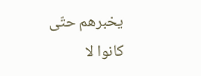يخبرهم حتّى كانوا لا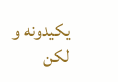يكيدونه و لكن